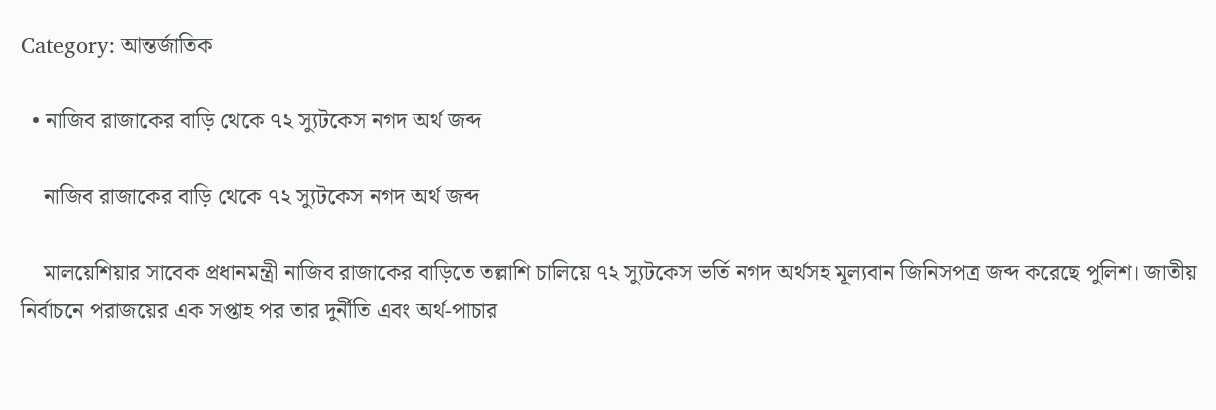Category: আন্তর্জাতিক

  • নাজিব রাজাকের বাড়ি থেকে ৭২ স্যুটকেস নগদ অর্থ জব্দ

    নাজিব রাজাকের বাড়ি থেকে ৭২ স্যুটকেস নগদ অর্থ জব্দ

    মালয়েশিয়ার সাবেক প্রধানমন্ত্রী নাজিব রাজাকের বাড়িতে তল্লাশি চালিয়ে ৭২ স্যুটকেস ভর্তি নগদ অর্থসহ মূল্যবান জিনিসপত্র জব্দ করেছে পুলিশ। জাতীয় নির্বাচনে পরাজয়ের এক সপ্তাহ পর তার দুর্নীতি এবং অর্থ-পাচার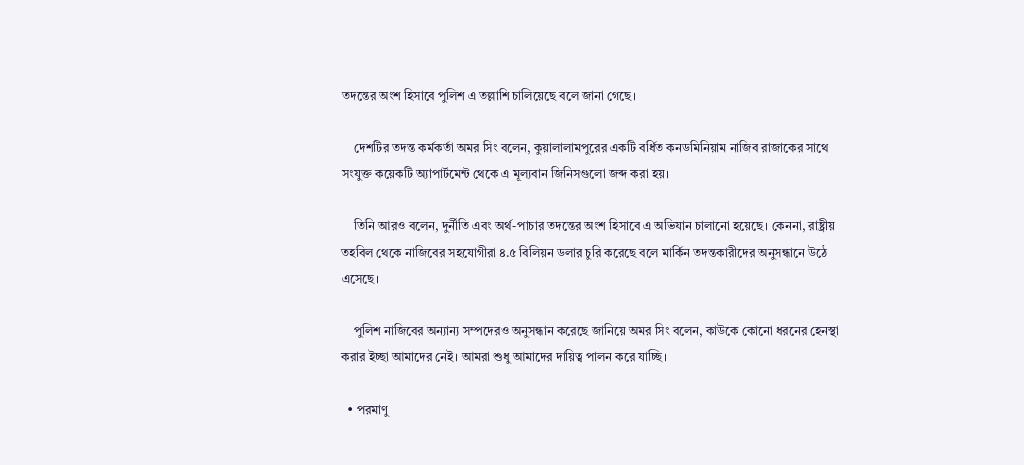তদন্তের অংশ হিসাবে পুলিশ এ তল্লাশি চালিয়েছে বলে জানা গেছে।

    দেশটির তদন্ত কর্মকর্তা অমর সিং বলেন, কুয়ালালামপুরের একটি বর্ধিত কনডমিনিয়াম নাজিব রাজাকের সাথে সংযুক্ত কয়েকটি অ্যাপার্টমেন্ট থেকে এ মূল্যবান জিনিসগুলো জব্দ করা হয়।

    তিনি আরও বলেন, দুর্নীতি এবং অর্থ-পাচার তদন্তের অংশ হিসাবে এ অভিযান চালানো হয়েছে। কেননা, রাষ্ট্রীয় তহবিল থেকে নাজিবের সহযোগীরা ৪.৫ বিলিয়ন ডলার চুরি করেছে বলে মার্কিন তদন্তকারীদের অনুসন্ধানে উঠে এসেছে।

    পুলিশ নাজিবের অন্যান্য সম্পদেরও অনুসন্ধান করেছে জানিয়ে অমর সিং বলেন, কাউকে কোনো ধরনের হেনস্থা করার ইচ্ছা আমাদের নেই। আমরা শুধু আমাদের দায়িত্ব পালন করে যাচ্ছি।

  • পরমাণু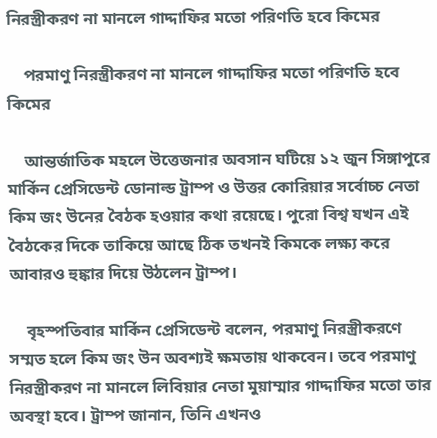নিরস্ত্রীকরণ না মানলে গাদ্দাফির মতো পরিণতি হবে কিমের

    পরমাণু নিরস্ত্রীকরণ না মানলে গাদ্দাফির মতো পরিণতি হবে কিমের

    আন্তর্জাতিক মহলে উত্তেজনার অবসান ঘটিয়ে ১২ জুন সিঙ্গাপুরে মার্কিন প্রেসিডেন্ট ডোনাল্ড ট্রাম্প ও উত্তর কোরিয়ার সর্বোচ্চ নেতা কিম জং উনের বৈঠক হওয়ার কথা রয়েছে। পুরো বিশ্ব যখন এই বৈঠকের দিকে তাকিয়ে আছে ঠিক তখনই কিমকে লক্ষ্য করে আবারও হুঙ্কার দিয়ে উঠলেন ট্রাম্প।

    বৃহস্পতিবার মার্কিন প্রেসিডেন্ট বলেন, পরমাণু নিরস্ত্রীকরণে সম্মত হলে কিম জং উন অবশ্যই ক্ষমতায় থাকবেন। তবে পরমাণু নিরস্ত্রীকরণ না মানলে লিবিয়ার নেতা মুয়াম্মার গাদ্দাফির মতো তার অবস্থা হবে। ট্রাম্প জানান, তিনি এখনও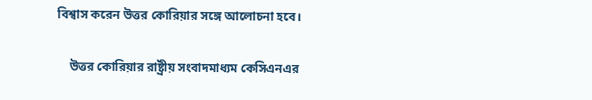বিশ্বাস করেন উত্তর কোরিয়ার সঙ্গে আলোচনা হবে।

    উত্তর কোরিয়ার রাষ্ট্রীয় সংবাদমাধ্যম কেসিএনএর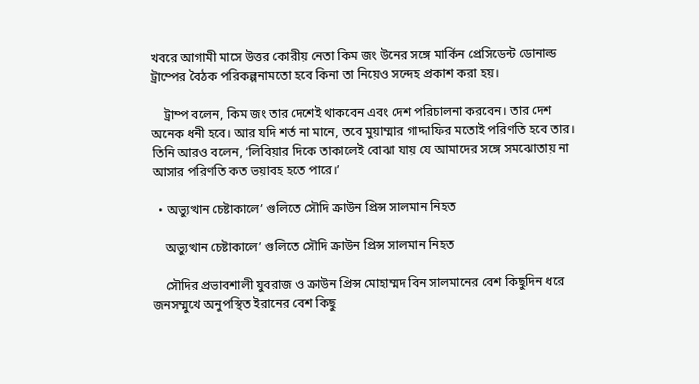খবরে আগামী মাসে উত্তর কোরীয় নেতা কিম জং উনের সঙ্গে মার্কিন প্রেসিডেন্ট ডোনাল্ড ট্রাম্পের বৈঠক পরিকল্পনামতো হবে কিনা তা নিয়েও সন্দেহ প্রকাশ করা হয়।

    ট্রাম্প বলেন, কিম জং তার দেশেই থাকবেন এবং দেশ পরিচালনা করবেন। তার দেশ অনেক ধনী হবে। আর যদি শর্ত না মানে, তবে মুয়াম্মার গাদ্দাফির মতোই পরিণতি হবে তার। তিনি আরও বলেন, ‘লিবিয়ার দিকে তাকালেই বোঝা যায় যে আমাদের সঙ্গে সমঝোতায় না আসার পরিণতি কত ভয়াবহ হতে পারে।’

  • অভ্যুত্থান চেষ্টাকালে’ গুলিতে সৌদি ক্রাউন প্রিন্স সালমান নিহত

    অভ্যুত্থান চেষ্টাকালে’ গুলিতে সৌদি ক্রাউন প্রিন্স সালমান নিহত

    সৌদির প্রভাবশালী যুবরাজ ও ক্রাউন প্রিন্স মোহাম্মদ বিন সালমানের বেশ কিছুদিন ধরে জনসম্মুখে অনুপস্থিত ইরানের বেশ কিছু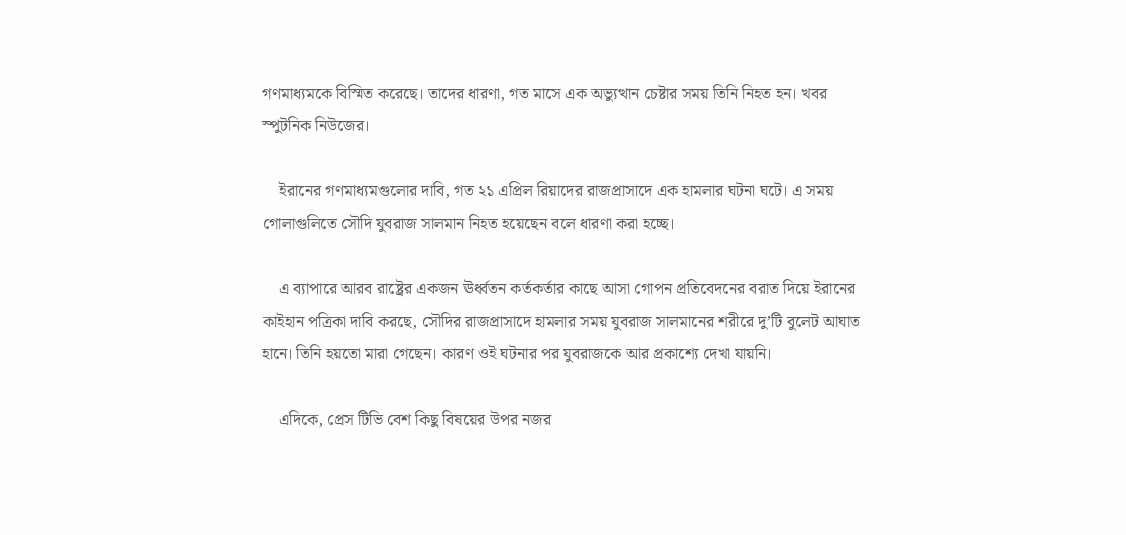গণমাধ্যমকে বিস্মিত করেছে। তাদের ধারণা, গত মাসে এক অভ্যুত্থান চেষ্টার সময় তিনি নিহত হন। খবর স্পুটনিক নিউজের।

    ইরানের গণমাধ্যমগুলোর দাবি, গত ২১ এপ্রিল রিয়াদের রাজপ্রাসাদে এক হামলার ঘটনা ঘটে। এ সময় গোলাগুলিতে সৌদি যুবরাজ সালমান নিহত হয়েছেন বলে ধারণা করা হচ্ছে।

    এ ব্যাপারে আরব রাষ্ট্রের একজন ঊর্ধ্বতন কর্তকর্তার কাছে আসা গোপন প্রতিবেদনের বরাত দিয়ে ইরানের কাইহান পত্রিকা দাবি করছে, সৌদির রাজপ্রাসাদে হামলার সময় যুবরাজ সালমানের শরীরে দু’টি বুলেট আঘাত হানে। তিনি হয়তো মারা গেছেন। কারণ ওই ঘটনার পর যুবরাজকে আর প্রকাশ্যে দেখা যায়নি।

    এদিকে, প্রেস টিভি বেশ কিছু বিষয়ের উপর নজর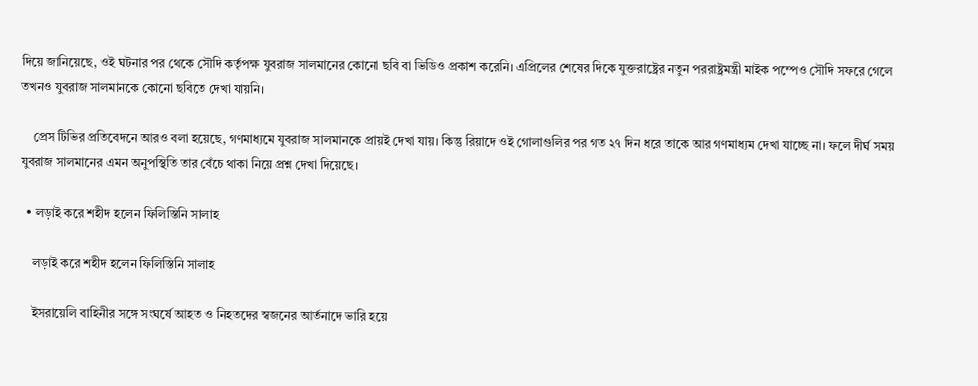দিয়ে জানিয়েছে, ওই ঘটনার পর থেকে সৌদি কর্তৃপক্ষ যুবরাজ সালমানের কোনো ছবি বা ভিডিও প্রকাশ করেনি। এপ্রিলের শেষের দিকে যুক্তরাষ্ট্রের নতুন পররাষ্ট্রমন্ত্রী মাইক পম্পেও সৌদি সফরে গেলে তখনও যুবরাজ সালমানকে কোনো ছবিতে দেখা যায়নি।

    প্রেস টিভির প্রতিবেদনে আরও বলা হয়েছে, গণমাধ্যমে যুবরাজ সালমানকে প্রায়ই দেখা যায়। কিন্তু রিয়াদে ওই গোলাগুলির পর গত ২৭ দিন ধরে তাকে আর গণমাধ্যম দেখা যাচ্ছে না। ফলে দীর্ঘ সময় যুবরাজ সালমানের এমন অনুপস্থিতি তার বেঁচে থাকা নিয়ে প্রশ্ন দেখা দিয়েছে।

  • লড়াই করে শহীদ হলেন ফিলিস্তিনি সালাহ

    লড়াই করে শহীদ হলেন ফিলিস্তিনি সালাহ

    ইসরায়েলি বাহিনীর সঙ্গে সংঘর্ষে আহত ও নিহতদের স্বজনের আর্তনাদে ভারি হয়ে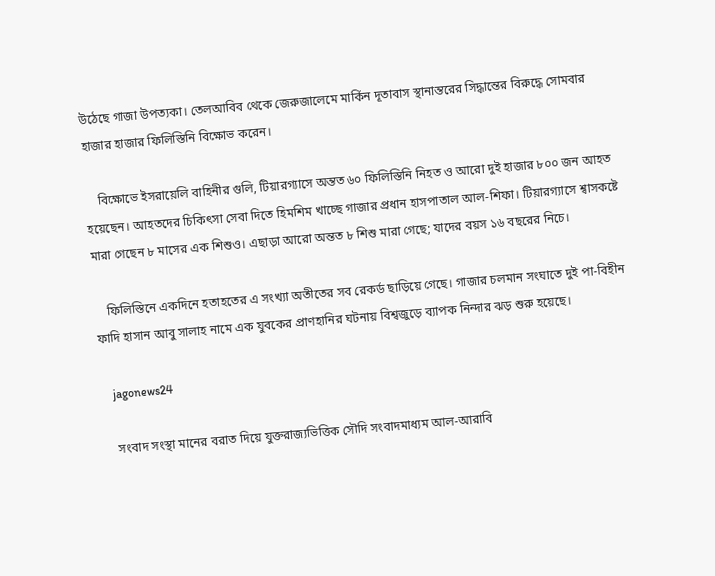উঠেছে গাজা উপত্যকা। তেলআবিব থেকে জেরুজালেমে মার্কিন দূতাবাস স্থানান্তরের সিদ্ধান্তের বিরুদ্ধে সোমবার হাজার হাজার ফিলিস্তিনি বিক্ষোভ করেন।

    বিক্ষোভে ইসরায়েলি বাহিনীর গুলি, টিয়ারগ্যাসে অন্তত ৬০ ফিলিস্তিনি নিহত ও আরো দুই হাজার ৮০০ জন আহত হয়েছেন। আহতদের চিকিৎসা সেবা দিতে হিমশিম খাচ্ছে গাজার প্রধান হাসপাতাল আল-শিফা। টিয়ারগ্যাসে শ্বাসকষ্টে মারা গেছেন ৮ মাসের এক শিশুও। এছাড়া আরো অন্তত ৮ শিশু মারা গেছে; যাদের বয়স ১৬ বছরের নিচে।

    ফিলিস্তিনে একদিনে হতাহতের এ সংখ্যা অতীতের সব রেকর্ড ছাড়িয়ে গেছে। গাজার চলমান সংঘাতে দুই পা-বিহীন ফাদি হাসান আবু সালাহ নামে এক যুবকের প্রাণহানির ঘটনায় বিশ্বজুড়ে ব্যাপক নিন্দার ঝড় শুরু হয়েছে।

    jagonews24

    সংবাদ সংস্থা মানের বরাত দিয়ে যুক্তরাজ্যভিত্তিক সৌদি সংবাদমাধ্যম আল-আরাবি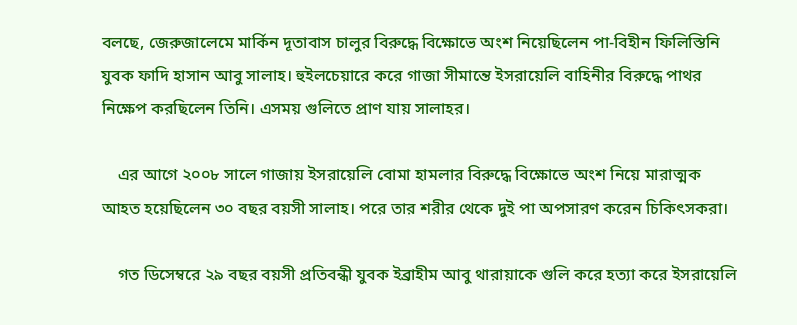বলছে, জেরুজালেমে মার্কিন দূতাবাস চালুর বিরুদ্ধে বিক্ষোভে অংশ নিয়েছিলেন পা-বিহীন ফিলিস্তিনি যুবক ফাদি হাসান আবু সালাহ। হুইলচেয়ারে করে গাজা সীমান্তে ইসরায়েলি বাহিনীর বিরুদ্ধে পাথর নিক্ষেপ করছিলেন তিনি। এসময় গুলিতে প্রাণ যায় সালাহর।

    এর আগে ২০০৮ সালে গাজায় ইসরায়েলি বোমা হামলার বিরুদ্ধে বিক্ষোভে অংশ নিয়ে মারাত্মক আহত হয়েছিলেন ৩০ বছর বয়সী সালাহ। পরে তার শরীর থেকে দুই পা অপসারণ করেন চিকিৎসকরা।

    গত ডিসেম্বরে ২৯ বছর বয়সী প্রতিবন্ধী যুবক ইব্রাহীম আবু থারায়াকে গুলি করে হত্যা করে ইসরায়েলি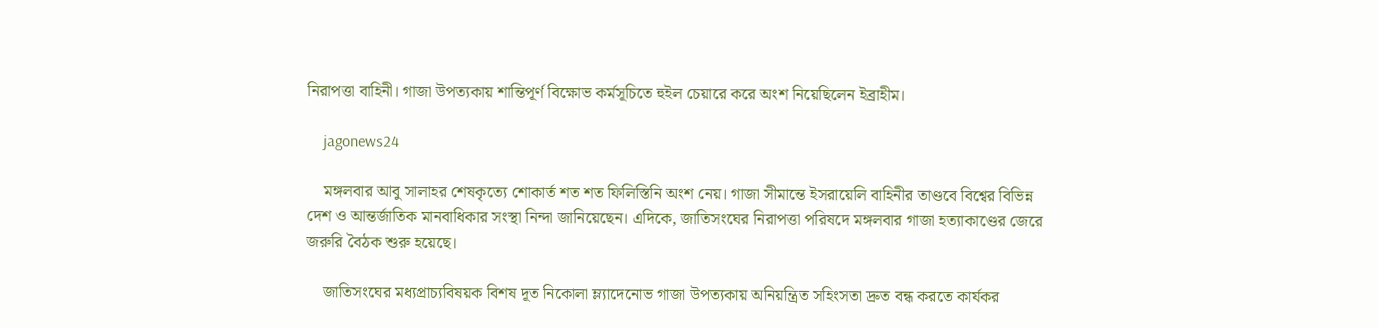নিরাপত্তা বাহিনী। গাজা উপত্যকায় শান্তিপূর্ণ বিক্ষোভ কর্মসূচিতে হুইল চেয়ারে করে অংশ নিয়েছিলেন ইব্রাহীম।

    jagonews24

    মঙ্গলবার আবু সালাহর শেষকৃত্যে শোকার্ত শত শত ফিলিস্তিনি অংশ নেয়। গাজা সীমান্তে ইসরায়েলি বাহিনীর তাণ্ডবে বিশ্বের বিভিন্ন দেশ ও আন্তর্জাতিক মানবাধিকার সংস্থা নিন্দা জানিয়েছেন। এদিকে, জাতিসংঘের নিরাপত্তা পরিষদে মঙ্গলবার গাজা হত্যাকাণ্ডের জেরে জরুরি বৈঠক শুরু হয়েছে।

    জাতিসংঘের মধ্যপ্রাচ্যবিষয়ক বিশষ দূত নিকোলা ম্ল্যাদেনোভ গাজা উপত্যকায় অনিয়ন্ত্রিত সহিংসতা দ্রুত বন্ধ করতে কার্যকর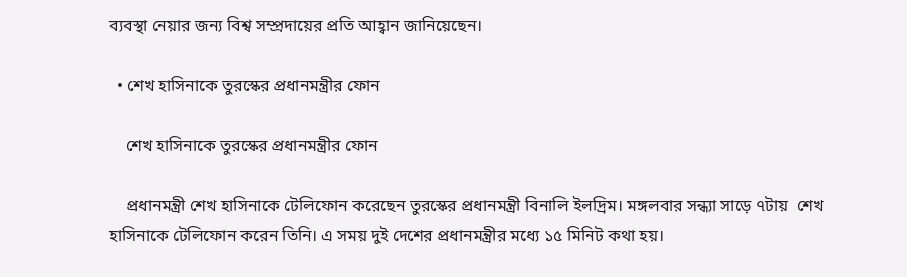ব্যবস্থা নেয়ার জন্য বিশ্ব সম্প্রদায়ের প্রতি আহ্বান জানিয়েছেন।

  • শেখ হাসিনাকে তুরস্কের প্রধানমন্ত্রীর ফোন

    শেখ হাসিনাকে তুরস্কের প্রধানমন্ত্রীর ফোন

    প্রধানমন্ত্রী শেখ হাসিনাকে টেলিফোন করেছেন তুরস্কের প্রধানমন্ত্রী বিনালি ইলদ্রিম। মঙ্গলবার সন্ধ্যা সাড়ে ৭টায়  শেখ হাসিনাকে টেলিফোন করেন তিনি। এ সময় দুই দেশের প্রধানমন্ত্রীর মধ্যে ১৫ মিনিট কথা হয়।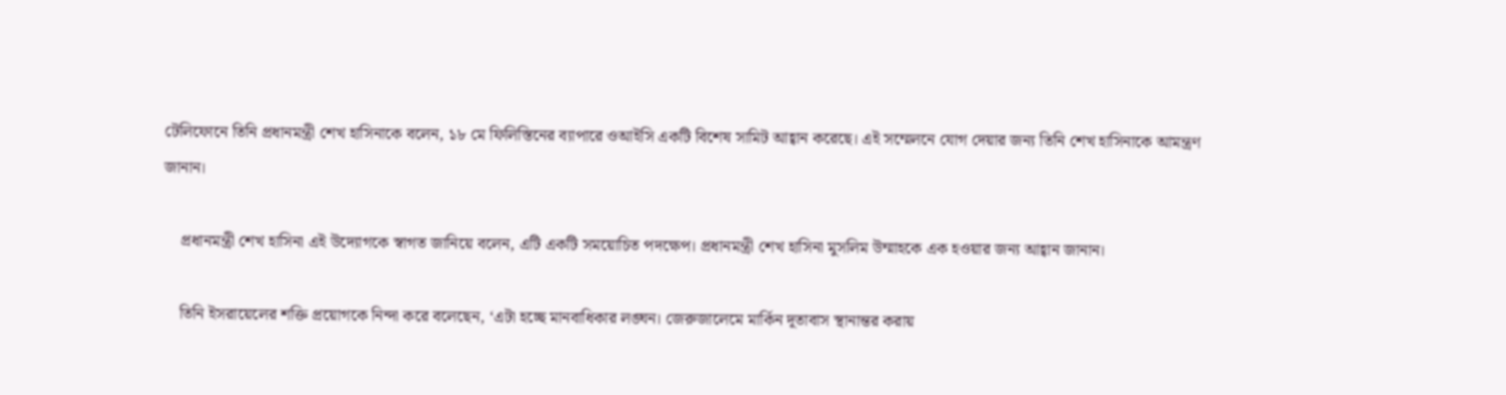টেলিফোনে তিনি প্রধানমন্ত্রী শেখ হাসিনাকে বলেন, ১৮ মে ফিলিস্তিনের ব্যাপারে ওআইসি একটি বিশেষ সামিট আহ্বান করেছে। এই সম্মেলনে যোগ দেয়ার জন্য তিনি শেখ হাসিনাকে আমন্ত্রণ জানান।

    প্রধানমন্ত্রী শেখ হাসিনা এই উদ্যোগকে স্বাগত জানিয়ে বলেন, এটি একটি সময়োচিত পদক্ষেপ। প্রধানমন্ত্রী শেখ হাসিনা মুসলিম উম্মাহকে এক হওয়ার জন্য আহ্বান জানান।

    তিনি ইসরায়েলের শক্তি প্রয়োগকে নিন্দা করে বলেছেন, ‘এটা হচ্ছে মানবাধিকার লঙ্ঘন। জেরুজালেমে মার্কিন দূতাবাস স্থানান্তর করায়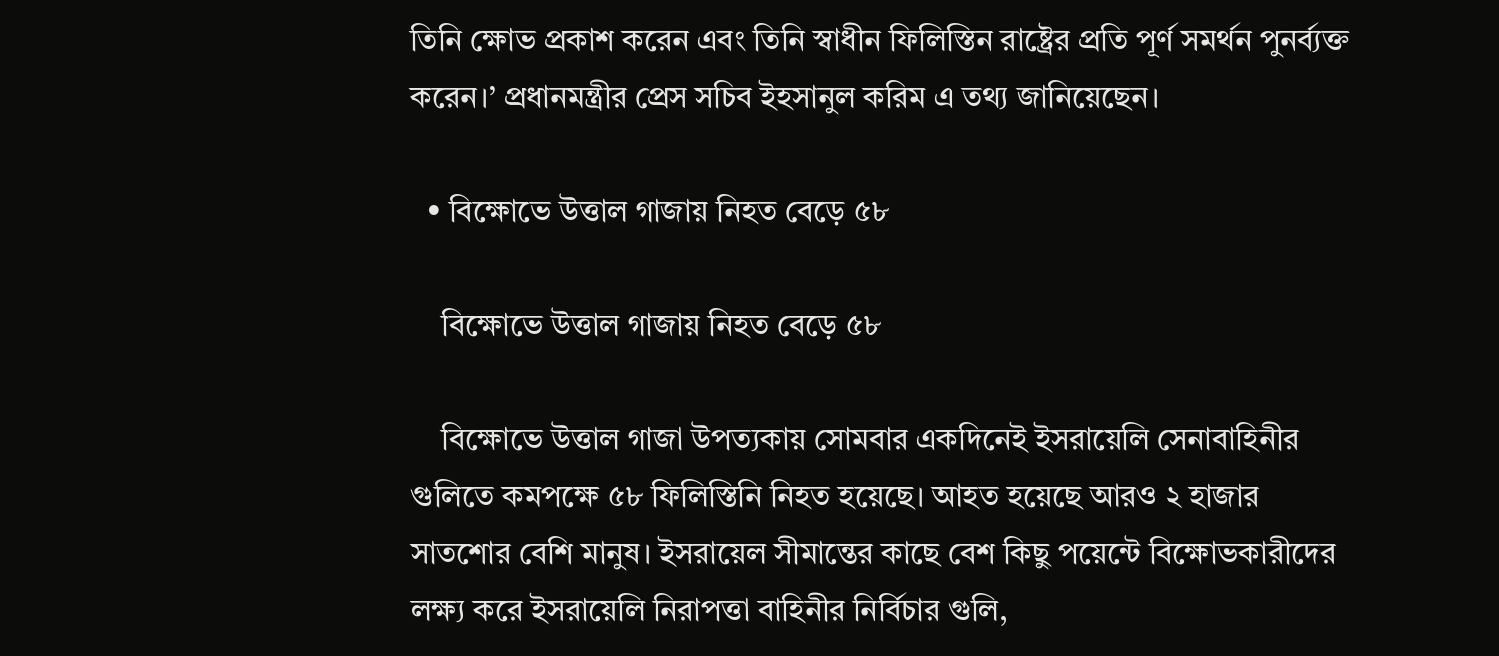তিনি ক্ষোভ প্রকাশ করেন এবং তিনি স্বাধীন ফিলিস্তিন রাষ্ট্রের প্রতি পূর্ণ সমর্থন পুনর্ব্যক্ত করেন।’ প্রধানমন্ত্রীর প্রেস সচিব ইহসানুল করিম এ তথ্য জানিয়েছেন।

  • বিক্ষোভে উত্তাল গাজায় নিহত বেড়ে ৫৮

    বিক্ষোভে উত্তাল গাজায় নিহত বেড়ে ৫৮

    বিক্ষোভে উত্তাল গাজা উপত্যকায় সোমবার একদিনেই ইসরায়েলি সেনাবাহিনীর গুলিতে কমপক্ষে ৫৮ ফিলিস্তিনি নিহত হয়েছে। আহত হয়েছে আরও ২ হাজার সাতশোর বেশি মানুষ। ইসরায়েল সীমান্তের কাছে বেশ কিছু পয়েন্টে বিক্ষোভকারীদের লক্ষ্য করে ইসরায়েলি নিরাপত্তা বাহিনীর নির্বিচার গুলি,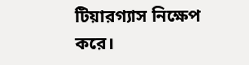টিয়ারগ্যাস নিক্ষেপ করে।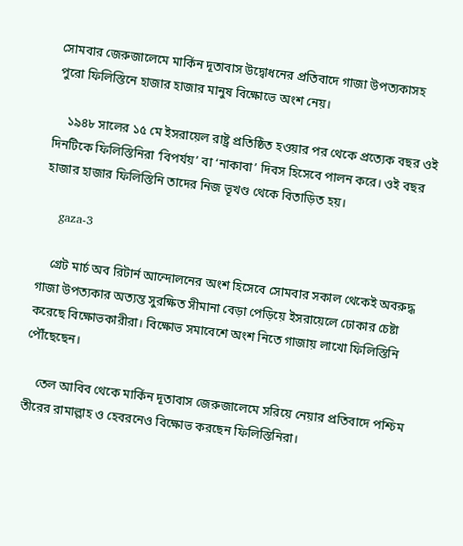সোমবার জেরুজালেমে মার্কিন দূতাবাস উদ্বোধনের প্রতিবাদে গাজা উপত্যকাসহ পুরো ফিলিস্তিনে হাজার হাজার মানুষ বিক্ষোভে অংশ নেয়।

    ১৯৪৮ সালের ১৫ মে ইসরায়েল রাষ্ট্র প্রতিষ্ঠিত হওয়ার পর থেকে প্রত্যেক বছর ওই দিনটিকে ফিলিস্তিনিরা ‘বিপর্যয়’ বা ‘নাকাবা’ দিবস হিসেবে পালন করে। ওই বছর হাজার হাজার ফিলিস্তিনি তাদের নিজ ভূখণ্ড থেকে বিতাড়িত হয়।

    gaza-3

    গ্রেট মার্চ অব রিটার্ন আন্দোলনের অংশ হিসেবে সোমবার সকাল থেকেই অবরুদ্ধ গাজা উপত্যকার অত্যন্ত সুরক্ষিত সীমানা বেড়া পেড়িয়ে ইসরায়েলে ঢোকার চেষ্টা করেছে বিক্ষোভকারীরা। বিক্ষোভ সমাবেশে অংশ নিতে গাজায় লাখো ফিলিস্তিনি পৌঁছেছেন।

    তেল আবিব থেকে মার্কিন দূতাবাস জেরুজালেমে সরিয়ে নেয়ার প্রতিবাদে পশ্চিম তীরের রামাল্লাহ ও হেবরনেও বিক্ষোভ করছেন ফিলিস্তিনিরা।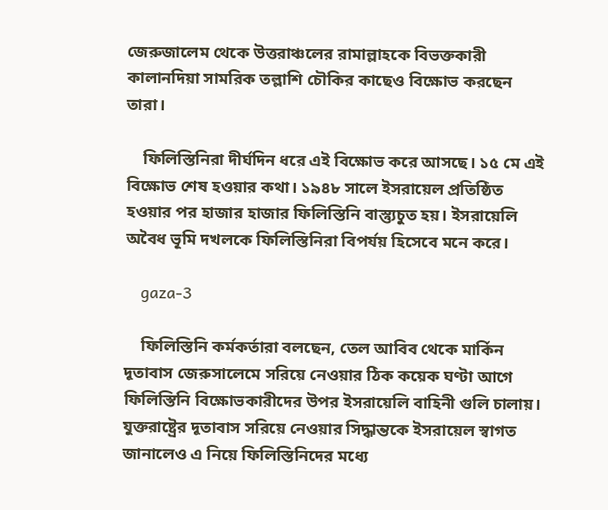জেরুজালেম থেকে উত্তরাঞ্চলের রামাল্লাহকে বিভক্তকারী কালানদিয়া সামরিক তল্লাশি চৌকির কাছেও বিক্ষোভ করছেন তারা।

    ফিলিস্তিনিরা দীর্ঘদিন ধরে এই বিক্ষোভ করে আসছে। ১৫ মে এই বিক্ষোভ শেষ হওয়ার কথা। ১৯৪৮ সালে ইসরায়েল প্রতিষ্ঠিত হওয়ার পর হাজার হাজার ফিলিস্তিনি বাস্ত্যুচুত হয়। ইসরায়েলি অবৈধ ভূমি দখলকে ফিলিস্তিনিরা বিপর্যয় হিসেবে মনে করে।

    gaza-3

    ফিলিস্তিনি কর্মকর্তারা বলছেন, তেল আবিব থেকে মার্কিন দূতাবাস জেরুসালেমে সরিয়ে নেওয়ার ঠিক কয়েক ঘণ্টা আগে ফিলিস্তিনি বিক্ষোভকারীদের উপর ইসরায়েলি বাহিনী গুলি চালায়। যুক্তরাষ্ট্রের দূতাবাস সরিয়ে নেওয়ার সিদ্ধান্তকে ইসরায়েল স্বাগত জানালেও এ নিয়ে ফিলিস্তিনিদের মধ্যে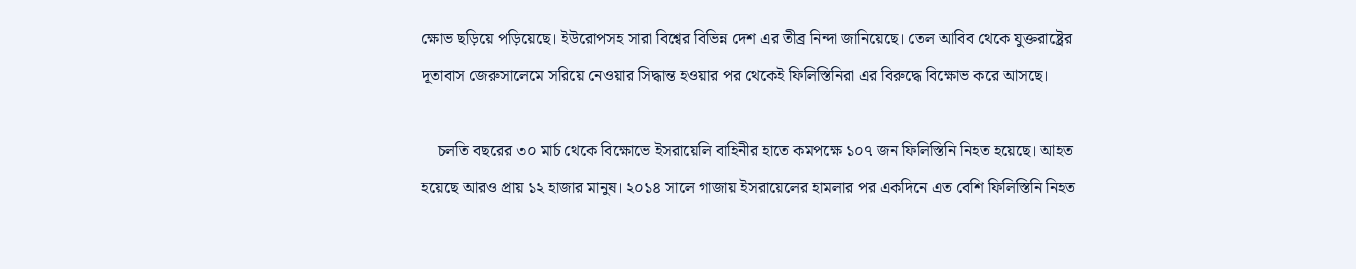ক্ষোভ ছড়িয়ে পড়িয়েছে। ইউরোপসহ সারা বিশ্বের বিভিন্ন দেশ এর তীব্র নিন্দা জানিয়েছে। তেল আবিব থেকে যুক্তরাষ্ট্রের দূতাবাস জেরুসালেমে সরিয়ে নেওয়ার সিদ্ধান্ত হওয়ার পর থেকেই ফিলিস্তিনিরা এর বিরুদ্ধে বিক্ষোভ করে আসছে।

    চলতি বছরের ৩০ মার্চ থেকে বিক্ষোভে ইসরায়েলি বাহিনীর হাতে কমপক্ষে ১০৭ জন ফিলিস্তিনি নিহত হয়েছে। আহত হয়েছে আরও প্রায় ১২ হাজার মানুষ। ২০১৪ সালে গাজায় ইসরায়েলের হামলার পর একদিনে এত বেশি ফিলিস্তিনি নিহত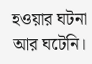হওয়ার ঘটনা আর ঘটেনি।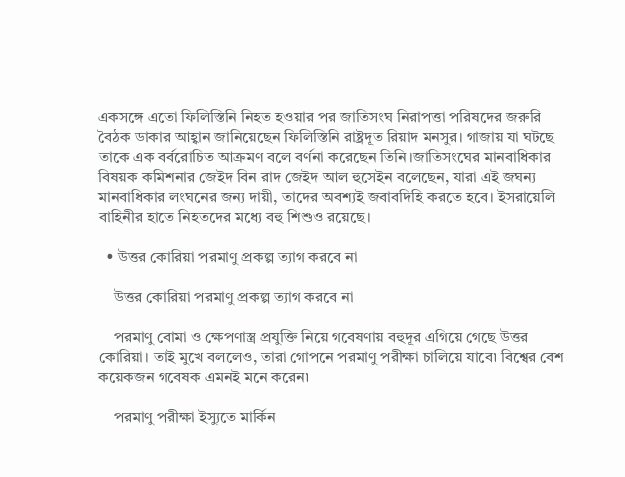একসঙ্গে এতো ফিলিস্তিনি নিহত হওয়ার পর জাতিসংঘ নিরাপত্তা পরিষদের জরুরি বৈঠক ডাকার আহ্বান জানিয়েছেন ফিলিস্তিনি রাষ্ট্রদূত রিয়াদ মনসুর। গাজায় যা ঘটছে তাকে এক বর্বরোচিত আক্রমণ বলে বর্ণনা করেছেন তিনি।জাতিসংঘের মানবাধিকার বিষয়ক কমিশনার জেইদ বিন রাদ জেইদ আল হুসেইন বলেছেন, যারা এই জঘন্য মানবাধিকার লংঘনের জন্য দায়ী, তাদের অবশ্যই জবাবদিহি করতে হবে। ইসরায়েলি বাহিনীর হাতে নিহতদের মধ্যে বহু শিশুও রয়েছে।

  • উত্তর কোরিয়া পরমাণু প্রকল্প ত্যাগ করবে না

    উত্তর কোরিয়া পরমাণু প্রকল্প ত্যাগ করবে না

    পরমাণু বোমা ও ক্ষেপণাস্ত্র প্রযুক্তি নিয়ে গবেষণায় বহুদূর এগিয়ে গেছে উত্তর কোরিয়া। তাই মুখে বললেও, তারা গোপনে পরমাণু পরীক্ষা চালিয়ে যাবে৷ বিশ্বের বেশ কয়েকজন গবেষক এমনই মনে করেন৷

    পরমাণু পরীক্ষা ইস্যুতে মার্কিন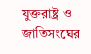যুক্তরাষ্ট্র ও জাতিসংঘের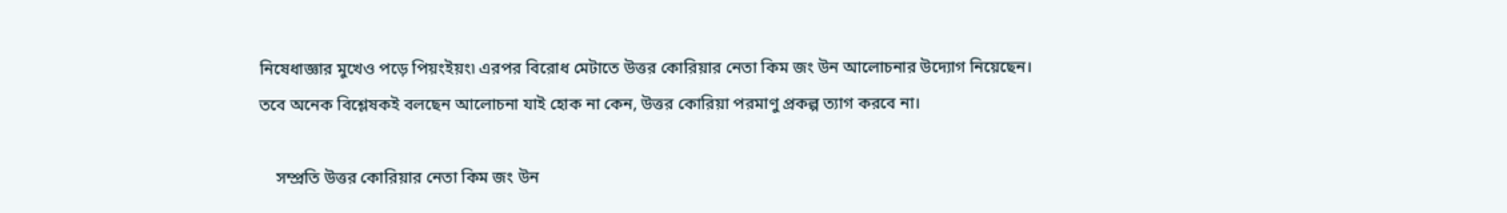নিষেধাজ্ঞার মুখেও পড়ে পিয়ংইয়ং৷ এরপর বিরোধ মেটাতে উত্তর কোরিয়ার নেতা কিম জং উন আলোচনার উদ্যোগ নিয়েছেন। তবে অনেক বিশ্লেষকই বলছেন আলোচনা যাই হোক না কেন, উত্তর কোরিয়া পরমাণু প্রকল্প ত্যাগ করবে না।

    সম্প্রতি উত্তর কোরিয়ার নেতা কিম জং উন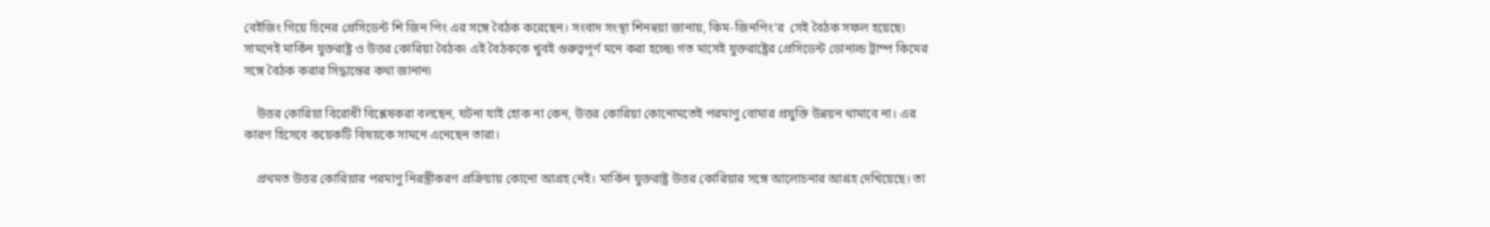বেইজিং গিয়ে চিনের প্রেসিডেন্ট শি জিন পিং এর সঙ্গে বৈঠক করেছেন। সংবাদ সংস্থা শিনহুয়া জানায়, কিম-জিনপিং’র  সেই বৈঠক সফল হয়েছে৷ সামনেই মার্কিন যুক্তরাষ্ট্র ও উত্তর কোরিয়া বৈঠক৷ এই বৈঠককে খুবই গুরুত্বপূর্ণ মনে করা হচ্ছে৷ গত মাসেই যুক্তরাষ্ট্রের প্রেসিডেন্ট ডোনাল্ড ট্রাম্প কিমের সঙ্গে বৈঠক করার সিদ্ধান্তের কথা জানান৷

    উত্তর কোরিয়া বিরোধী বিশ্লেষকরা বলছেন, ঘটনা যাই হোক না কেন, উত্তর কোরিয়া কোনোমতেই পরমাণু বোমার প্রযুক্তি উন্নয়ন থামাবে না। এর কারণ হিসেবে কয়েকটি বিষয়কে সামনে এনেছেন তারা।

    প্রথমত উত্তর কোরিয়ার পরমাণু নিরস্ত্রীকরণ প্রক্রিয়ায় কোনো আগ্রহ নেই। মার্কিন যুক্তরাষ্ট্র উত্তর কোরিয়ার সঙ্গে আলোচনার আগ্রহ দেখিয়েছে। তা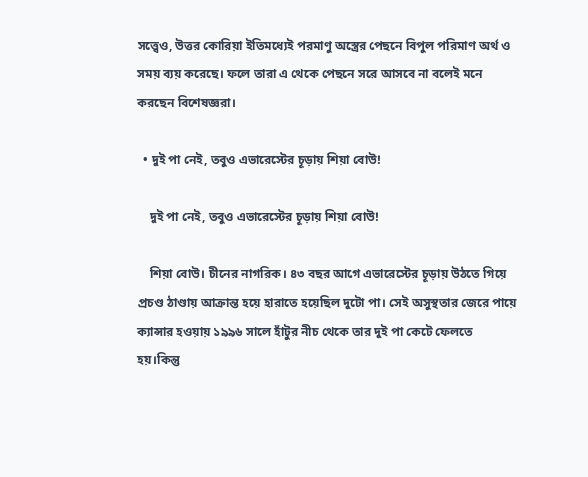সত্ত্বেও, উত্তর কোরিয়া ইতিমধ্যেই পরমাণু অস্ত্রের পেছনে বিপুল পরিমাণ অর্থ ও সময় ব্যয় করেছে। ফলে তারা এ থেকে পেছনে সরে আসবে না বলেই মনে করছেন বিশেষজ্ঞরা।

  • দুই পা নেই, তবুও এভারেস্টের চূড়ায় শিয়া বোউ!

    দুই পা নেই, তবুও এভারেস্টের চূড়ায় শিয়া বোউ!

    শিয়া বোউ। চীনের নাগরিক। ৪৩ বছর আগে এভারেস্টের চূড়ায় উঠতে গিয়ে প্রচণ্ড ঠাণ্ডায় আক্রান্ত হয়ে হারাতে হয়েছিল দুটো পা। সেই অসুস্থতার জেরে পায়ে ক্যান্সার হওয়ায় ১৯৯৬ সালে হাঁটুর নীচ থেকে তার দুই পা কেটে ফেলতে হয়।কিন্তু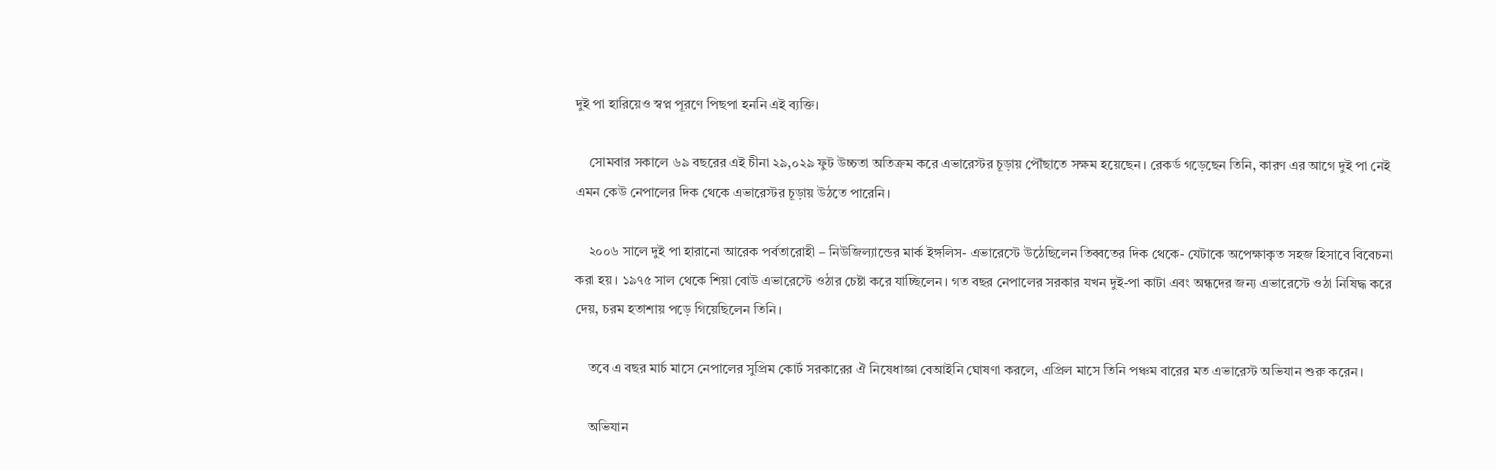দুই পা হারিয়েও স্বপ্ন পূরণে পিছপা হননি এই ব্যক্তি।

    সোমবার সকালে ৬৯ বছরের এই চীনা ২৯,০২৯ ফুট উচ্চতা অতিক্রম করে এভারেস্টর চূড়ায় পৌঁছাতে সক্ষম হয়েছেন। রেকর্ড গড়েছেন তিনি, কারণ এর আগে দুই পা নেই এমন কেউ নেপালের দিক থেকে এভারেস্টর চূড়ায় উঠতে পারেনি।

    ২০০৬ সালে দুই পা হারানো আরেক পর্বতারোহী – নিউজিল্যান্ডের মার্ক ইঙ্গলিস- এভারেস্টে উঠেছিলেন তিব্বতের দিক থেকে- যেটাকে অপেক্ষাকৃত সহজ হিসাবে বিবেচনা করা হয়। ১৯৭৫ সাল থেকে শিয়া বোউ এভারেস্টে ওঠার চেষ্টা করে যাচ্ছিলেন। গত বছর নেপালের সরকার যখন দুই-পা কাটা এবং অন্ধদের জন্য এভারেস্টে ওঠা নিষিদ্ধ করে দেয়, চরম হতাশায় পড়ে গিয়েছিলেন তিনি।

    তবে এ বছর মার্চ মাসে নেপালের সুপ্রিম কোর্ট সরকারের ঐ নিষেধাজ্ঞা বেআইনি ঘোষণা করলে, এপ্রিল মাসে তিনি পঞ্চম বারের মত এভারেস্ট অভিযান শুরু করেন।

    অভিযান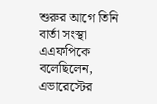শুরুর আগে তিনি বার্তা সংস্থা এএফপিকে বলেছিলেন, এভারেস্টের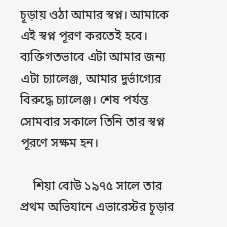চূড়ায় ওঠা আমার স্বপ্ন। আমাকে এই স্বপ্ন পূরণ করতেই হবে। ব্যক্তিগতভাবে এটা আমার জন্য এটা চ্যালেঞ্জ, আমার দুর্ভাগ্যের বিরুদ্ধে চ্যালেঞ্জ। শেষ পর্যন্ত সোমবার সকালে তিনি তার স্বপ্ন পূরণে সক্ষম হন।

    শিয়া বোউ ১৯৭৫ সালে তার প্রথম অভিযানে এভারেস্টর চূড়ার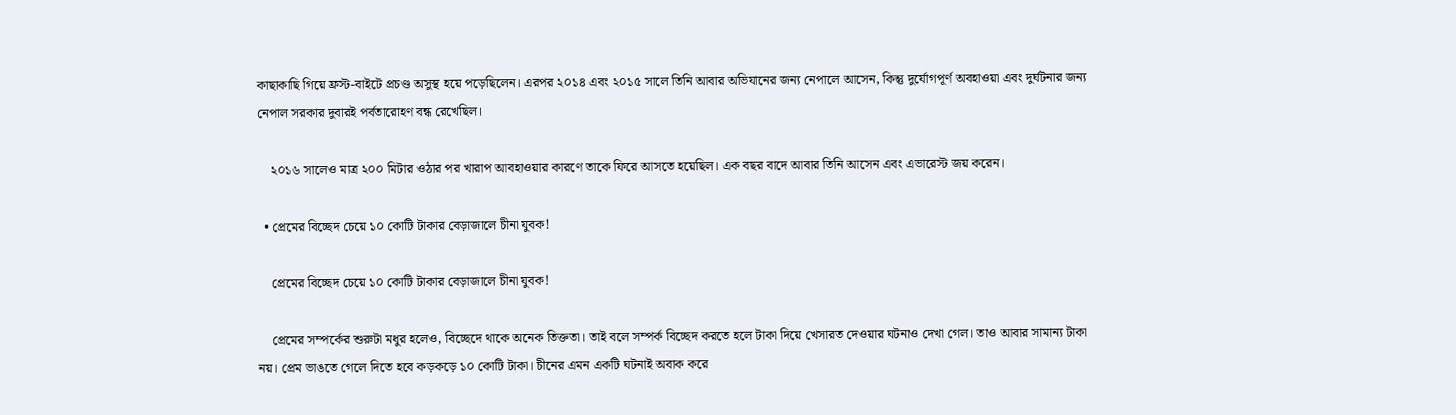কাছাকাছি গিয়ে ফ্রস্ট-বাইটে প্রচণ্ড অসুস্থ হয়ে পড়েছিলেন। এরপর ২০১৪ এবং ২০১৫ সালে তিনি আবার অভিযানের জন্য নেপালে আসেন, কিন্তু দুর্যোগপূর্ণ অবহাওয়া এবং দুর্ঘটনার জন্য নেপাল সরকার দুবারই পর্বতারোহণ বন্ধ রেখেছিল।

    ২০১৬ সালেও মাত্র ২০০ মিটার ওঠার পর খারাপ আবহাওয়ার কারণে তাকে ফিরে আসতে হয়েছিল। এক বছর বাদে আবার তিনি আসেন এবং এভারেস্ট জয় করেন।

  • প্রেমের বিচ্ছেদ চেয়ে ১০ কোটি টাকার বেড়াজালে চীনা যুবক!

    প্রেমের বিচ্ছেদ চেয়ে ১০ কোটি টাকার বেড়াজালে চীনা যুবক!

    প্রেমের সম্পর্কের শুরুটা মধুর হলেও, বিচ্ছেদে থাকে অনেক তিক্ততা। তাই বলে সম্পর্ক বিচ্ছেদ করতে হলে টাকা দিয়ে খেসারত দেওয়ার ঘটনাও দেখা গেল। তাও আবার সামান্য টাকা নয়। প্রেম ভাঙতে গেলে দিতে হবে কড়কড়ে ১০ কোটি টাকা। চীনের এমন একটি ঘটনাই অবাক করে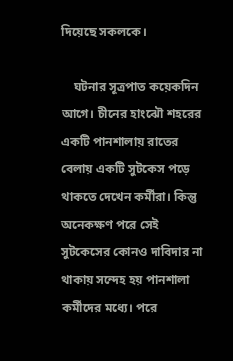দিয়েছে সকলকে।

    ঘটনার সূত্রপাত কয়েকদিন আগে। চীনের হাংঝৌ শহরের একটি পানশালায় রাতের বেলায় একটি সুটকেস পড়ে থাকতে দেখেন কর্মীরা। কিন্তু অনেকক্ষণ পরে সেই সুটকেসের কোনও দাবিদার না থাকায় সন্দেহ হয় পানশালা কর্মীদের মধ্যে। পরে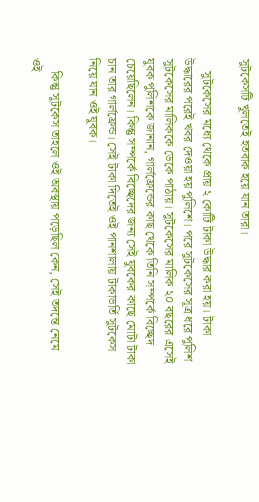সুটকেসটি খুলতেই হতবাক হয়ে যান তারা।

    সুটকেসের মধ্যে থেকে প্রায় ২ কোটি টাকা উদ্ধার করা হয়। টাকা উদ্ধারের পরেই খবর দেওয়া হয় পুলিশে। পরে সুটকেসের সূত্র ধরে পুলিশ সুটকেসের মালিককে ডেকে পাঠায়। সুটকেসের মালিক ২০ বছরের এসেই যুবক পুলিশকে জানান, গার্লফ্রেন্ডের কাছ থেকে তিনি সম্পর্কে বিচ্ছেদ চেয়েছিলেন। কিন্তু সম্পর্কে বিচ্ছেদের জন্য সেই যুবকের কাছে মোটা টাকা চান তার গার্লফ্রেন্ড। সেই টাকা দিতেই ওই পানশালায় টাকাভর্তি সুটকেস নিয়ে যান ওই যুবক।

    কিন্তু সুটকেস তাহলে ওই অবস্থায় পড়েছিল কেন, সেই তদন্তে নেমে ওই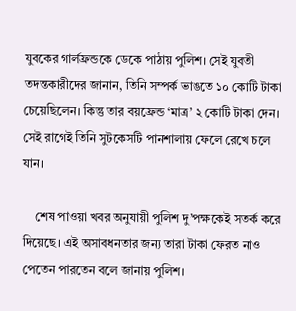যুবকের গার্লফ্রন্ডকে ডেকে পাঠায় পুলিশ। সেই যুবতী তদন্তকারীদের জানান, তিনি সম্পর্ক ভাঙতে ১০ কোটি টাকা চেয়েছিলেন। কিন্তু তার বয়ফ্রেন্ড ‘মাত্র’ ২ কোটি টাকা দেন। সেই রাগেই তিনি সুটকেসটি পানশালায় ফেলে রেখে চলে যান।

    শেষ পাওয়া খবর অনুযায়ী পুলিশ দু’পক্ষকেই সতর্ক করে দিয়েছে। এই অসাবধনতার জন্য তারা টাকা ফেরত নাও পেতেন পারতেন বলে জানায় পুলিশ।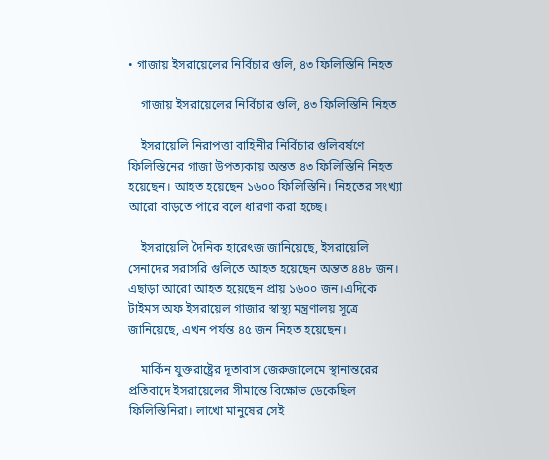• গাজায় ইসরায়েলের নির্বিচার গুলি, ৪৩ ফিলিস্তিনি নিহত

    গাজায় ইসরায়েলের নির্বিচার গুলি, ৪৩ ফিলিস্তিনি নিহত

    ইসরায়েলি নিরাপত্তা বাহিনীর নির্বিচার গুলিবর্ষণে ফিলিস্তিনের গাজা উপত্যকায় অন্তত ৪৩ ফিলিস্তিনি নিহত হয়েছেন। আহত হয়েছেন ১৬০০ ফিলিস্তিনি। নিহতের সংখ্যা আরো বাড়তে পারে বলে ধারণা করা হচ্ছে।

    ইসরায়েলি দৈনিক হারেৎজ জানিয়েছে, ইসরায়েলি সেনাদের সরাসরি গুলিতে আহত হয়েছেন অন্তত ৪৪৮ জন। এছাড়া আরো আহত হয়েছেন প্রায় ১৬০০ জন।এদিকে টাইমস অফ ইসরায়েল গাজার স্বাস্থ্য মন্ত্রণালয় সূত্রে জানিয়েছে, এখন পর্যন্ত ৪৫ জন নিহত হয়েছেন।

    মার্কিন যুক্তরাষ্ট্রের দূতাবাস জেরুজালেমে স্থানান্তরের প্রতিবাদে ইসরায়েলের সীমান্তে বিক্ষোভ ডেকেছিল ফিলিস্তিনিরা। লাখো মানুষের সেই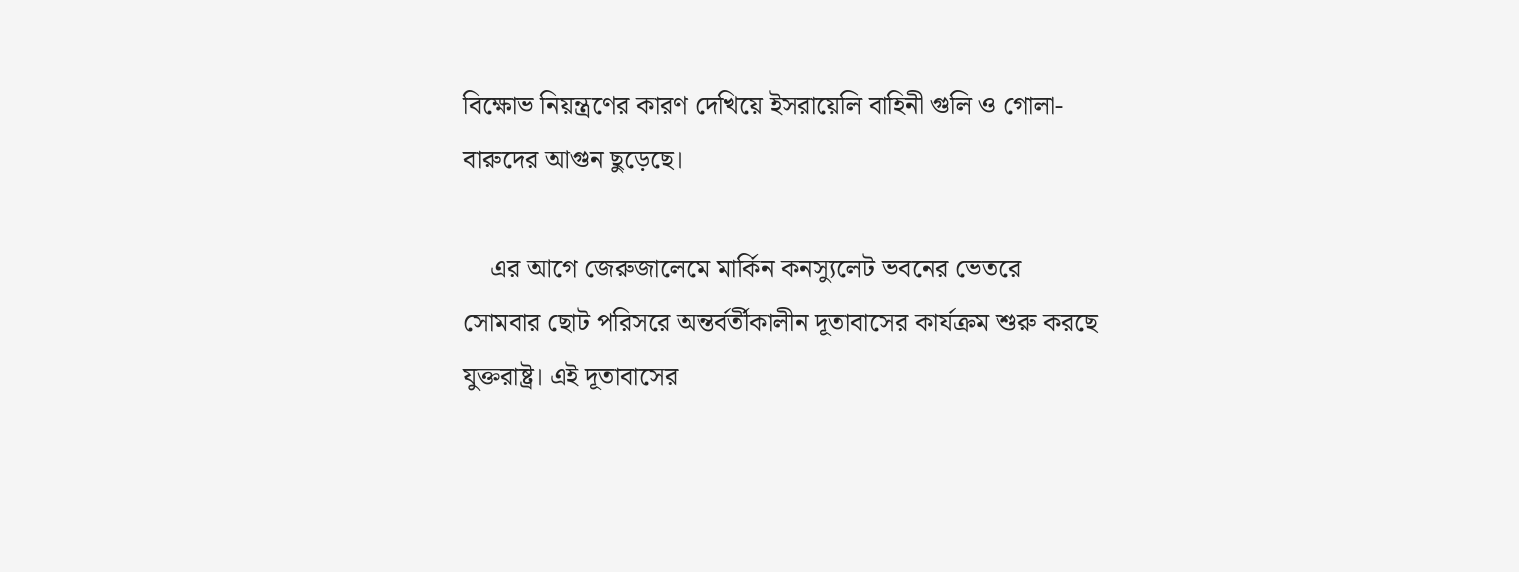বিক্ষোভ নিয়ন্ত্রণের কারণ দেখিয়ে ইসরায়েলি বাহিনী গুলি ও গোলা-বারুদের আগুন ছুড়েছে।

    এর আগে জেরুজালেমে মার্কিন কনস্যুলেট ভবনের ভেতরে সোমবার ছোট পরিসরে অন্তর্বর্তীকালীন দূতাবাসের কার্যক্রম শুরু করছে যুক্তরাষ্ট্র। এই দূতাবাসের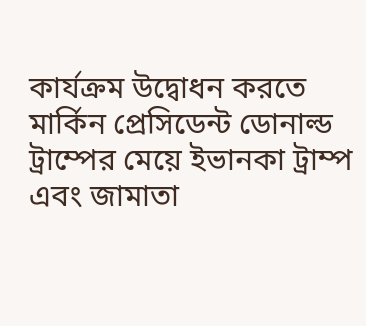কার্যক্রম উদ্বোধন করতে মার্কিন প্রেসিডেন্ট ডোনাল্ড ট্রাম্পের মেয়ে ইভানকা ট্রাম্প এবং জামাতা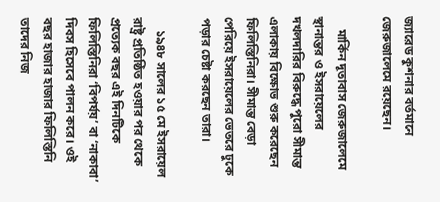জ্যারেড কুশনার বর্তমানে জেরুজালেমে রয়েছেন।

    মার্কিন দূতাবাস জেরুজালেমে স্থানান্তর ও ইসরায়েলের দখলদারির বিরুদ্ধে পুরো সীমান্ত এলাকায় বিক্ষোভ শুরু করেছেন ফিলিস্তিনিরা। সীমান্ত বেড়া পেরিয়ে ইসরায়েলের ভেতরে ঢুকে পড়ার চেষ্টা করছেন তারা।

    ১৯৪৮ সালের ১৫ মে ইসরায়েল রাষ্ট্র প্রতিষ্ঠিত হওয়ার পর থেকে প্রত্যেক বছর এই দিনটিকে ফিলিস্তিনিরা ‘বিপর্যয়’ বা ‘নাকাবা’ দিবস হিসেবে পালন করে। ওই বছর হাজার হাজার ফিলিস্তিনি তাদের নিজ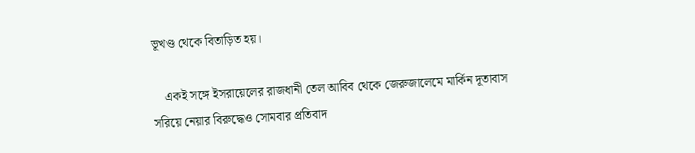ভূখণ্ড থেকে বিতাড়িত হয়।

    একই সঙ্গে ইসরায়েলের রাজধানী তেল আবিব থেকে জেরুজালেমে মার্কিন দূতাবাস সরিয়ে নেয়ার বিরুদ্ধেও সোমবার প্রতিবাদ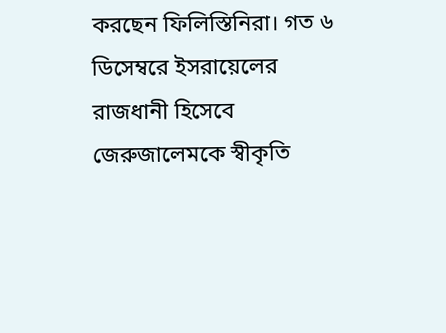করছেন ফিলিস্তিনিরা। গত ৬ ডিসেম্বরে ইসরায়েলের রাজধানী হিসেবে জেরুজালেমকে স্বীকৃতি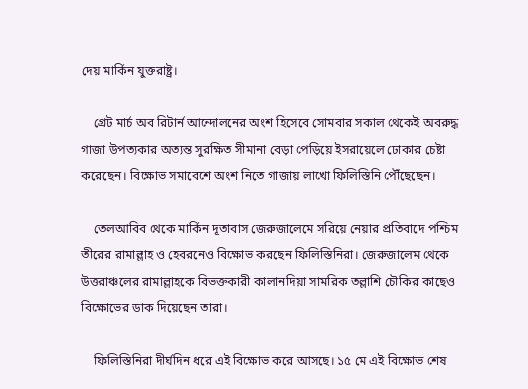দেয় মার্কিন যুক্তরাষ্ট্র।

    গ্রেট মার্চ অব রিটার্ন আন্দোলনের অংশ হিসেবে সোমবার সকাল থেকেই অবরুদ্ধ গাজা উপত্যকার অত্যন্ত সুরক্ষিত সীমানা বেড়া পেড়িয়ে ইসরায়েলে ঢোকার চেষ্টা করেছেন। বিক্ষোভ সমাবেশে অংশ নিতে গাজায় লাখো ফিলিস্তিনি পৌঁছেছেন।

    তেলআবিব থেকে মার্কিন দূতাবাস জেরুজালেমে সরিয়ে নেয়ার প্রতিবাদে পশ্চিম তীরের রামাল্লাহ ও হেবরনেও বিক্ষোভ করছেন ফিলিস্তিনিরা। জেরুজালেম থেকে উত্তরাঞ্চলের রামাল্লাহকে বিভক্তকারী কালানদিয়া সামরিক তল্লাশি চৌকির কাছেও বিক্ষোভের ডাক দিয়েছেন তারা।

    ফিলিস্তিনিরা দীর্ঘদিন ধরে এই বিক্ষোভ করে আসছে। ১৫ মে এই বিক্ষোভ শেষ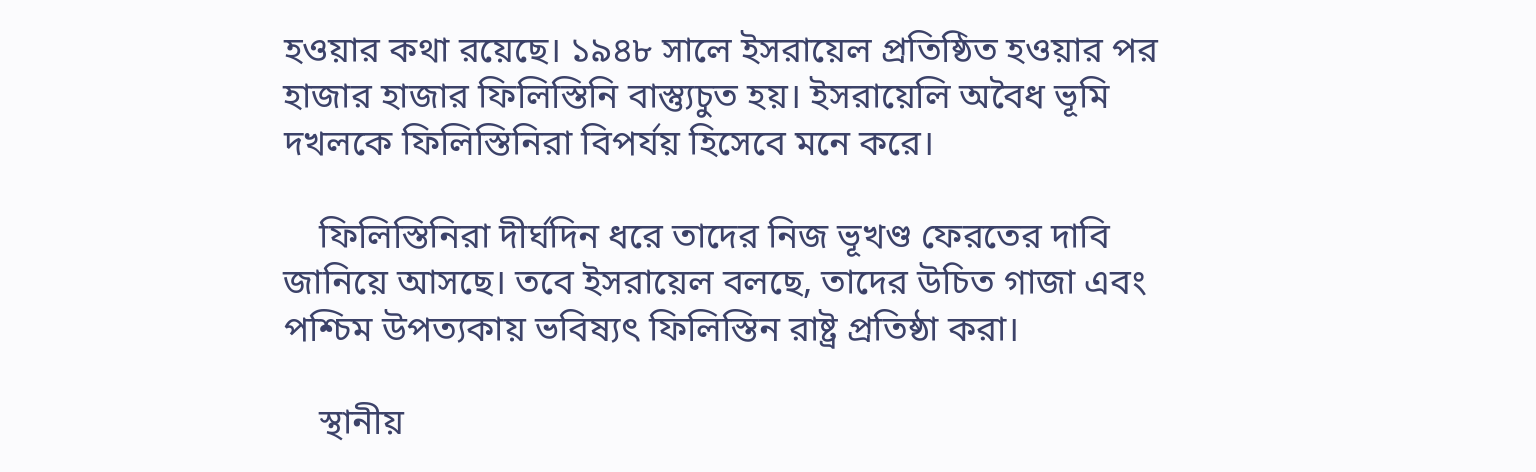হওয়ার কথা রয়েছে। ১৯৪৮ সালে ইসরায়েল প্রতিষ্ঠিত হওয়ার পর হাজার হাজার ফিলিস্তিনি বাস্ত্যুচুত হয়। ইসরায়েলি অবৈধ ভূমি দখলকে ফিলিস্তিনিরা বিপর্যয় হিসেবে মনে করে।

    ফিলিস্তিনিরা দীর্ঘদিন ধরে তাদের নিজ ভূখণ্ড ফেরতের দাবি জানিয়ে আসছে। তবে ইসরায়েল বলছে, তাদের উচিত গাজা এবং পশ্চিম উপত্যকায় ভবিষ্যৎ ফিলিস্তিন রাষ্ট্র প্রতিষ্ঠা করা।

    স্থানীয়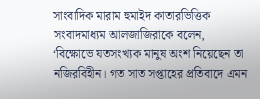সাংবাদিক মারাম হুমাইদ কাতারভিত্তিক সংবাদমাধ্যম আলজাজিরাকে বলেন, ‘বিক্ষোভে যতসংখ্যক মানুষ অংশ নিয়েছেন তা নজিরবিহীন। গত সাত সপ্তাহের প্রতিবাদে এমন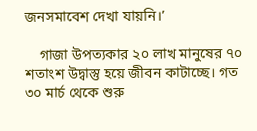জনসমাবেশ দেখা যায়নি।’

    গাজা উপত্যকার ২০ লাখ মানুষের ৭০ শতাংশ উদ্বাস্তু হয়ে জীবন কাটাচ্ছে। গত ৩০ মার্চ থেকে শুরু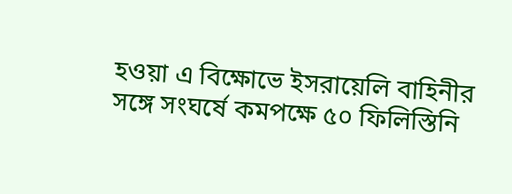হওয়া এ বিক্ষোভে ইসরায়েলি বাহিনীর সঙ্গে সংঘর্ষে কমপক্ষে ৫০ ফিলিস্তিনি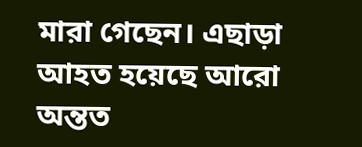মারা গেছেন। এছাড়া আহত হয়েছে আরো অন্তত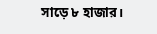সাড়ে ৮ হাজার।